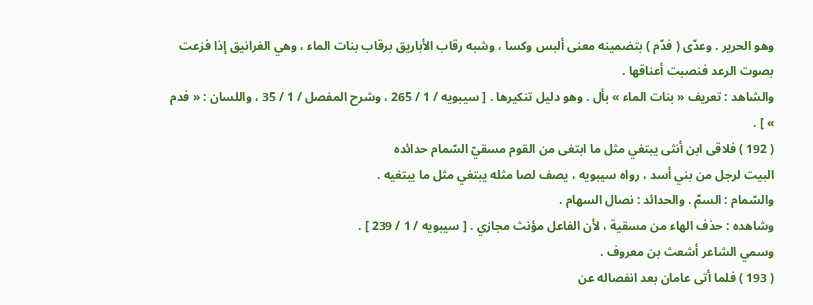وهو الحرير . وعدّى ( فدّم ) بتضمينه معنى ألبس وكسا ، وشبه رقاب الأباريق برقاب بنات الماء ، وهي الغرانيق إذا فزعت بصوت الرعد فنصبت أعناقها .
والشاهد : تعريف « بنات الماء » بأل . وهو دليل تنكيرها . [ سيبويه / 1 / 265 ، وشرح المفصل / 1 / 35 ، واللسان : « فدم » ] .
( 192 ) فلاقى ابن أنثى يبتغي مثل ما ابتغى من القوم مسقيّ السّمام حدائده
البيت لرجل من بني أسد ، رواه سيبويه ، يصف لصا مثله يبتغي مثل ما يبتغيه .
والسّمام : السمّ . والحدائد : نصال السهام .
وشاهده : حذف الهاء من مسقية ، لأن الفاعل مؤنث مجازي . [ سيبويه / 1 / 239 ] .
وسمي الشاعر أشعث بن معروف .
( 193 ) فلما أتى عامان بعد انفصاله عن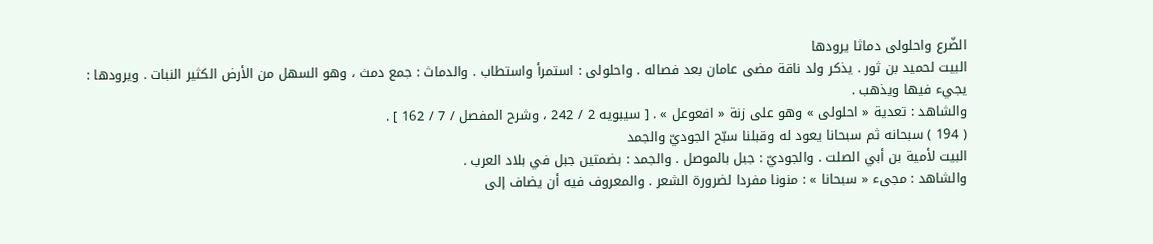الضّرع واحلولى دماثا يرودها
البيت لحميد بن ثور . يذكر ولد ناقة مضى عامان بعد فصاله . واحلولى : استمرأ واستطاب . والدماث : جمع دمث ، وهو السهل من الأرض الكثير النبات . ويرودها :
يجيء فيها ويذهب .
والشاهد : تعدية « احلولى » وهو على زنة « افعوعل » . [ سيبويه 2 / 242 ، وشرح المفصل / 7 / 162 ] .
( 194 ) سبحانه ثم سبحانا يعود له وقبلنا سبّح الجوديّ والجمد
البيت لأمية بن أبي الصلت . والجوديّ : جبل بالموصل . والجمد : بضمتين جبل في بلاد العرب .
والشاهد : مجىء « سبحانا » : منونا مفردا لضرورة الشعر . والمعروف فيه أن يضاف إلى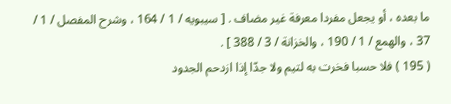ما بعده ، أو يجعل مفردا معرفة غير مضاف . [ سيبويه / 1 / 164 ، وشرح المفصل / 1 / 37 ، والهمع / 1 / 190 ، والخزانة / 3 / 388 ] .
( 195 ) فلا حسبا فخرت به لتيم ولا جدّا إذا ازدحم الجدود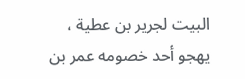البيت لجرير بن عطية ، يهجو أحد خصومه عمر بن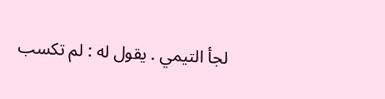لجأ التيمي . يقول له : لم تكسب